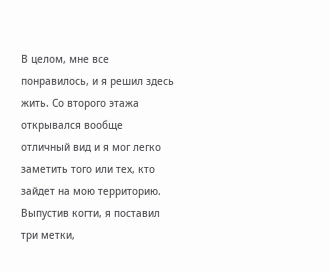В целом, мне все понравилось, и я решил здесь жить. Со второго этажа открывался вообще отличный вид и я мог легко заметить того или тех, кто зайдет на мою территорию. Выпустив когти, я поставил три метки,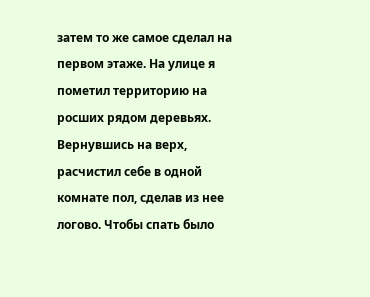затем то же самое сделал на первом этаже. На улице я пометил территорию на росших рядом деревьях. Вернувшись на верх, расчистил себе в одной комнате пол, сделав из нее логово. Чтобы спать было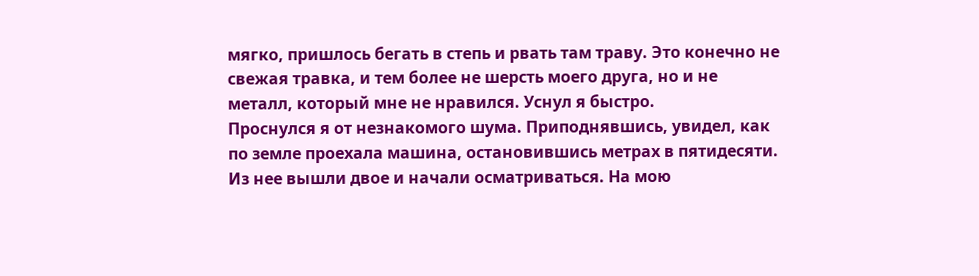мягко, пришлось бегать в степь и рвать там траву. Это конечно не свежая травка, и тем более не шерсть моего друга, но и не металл, который мне не нравился. Уснул я быстро.
Проснулся я от незнакомого шума. Приподнявшись, увидел, как по земле проехала машина, остановившись метрах в пятидесяти. Из нее вышли двое и начали осматриваться. На мою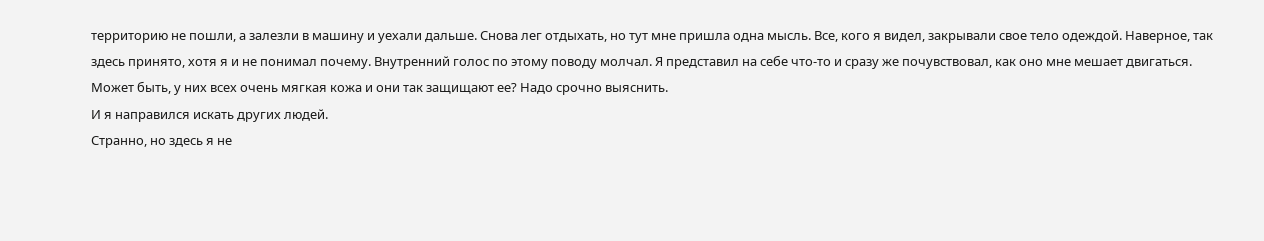территорию не пошли, а залезли в машину и уехали дальше. Снова лег отдыхать, но тут мне пришла одна мысль. Все, кого я видел, закрывали свое тело одеждой. Наверное, так здесь принято, хотя я и не понимал почему. Внутренний голос по этому поводу молчал. Я представил на себе что-то и сразу же почувствовал, как оно мне мешает двигаться. Может быть, у них всех очень мягкая кожа и они так защищают ее? Надо срочно выяснить.
И я направился искать других людей.
Странно, но здесь я не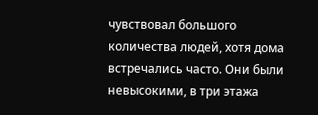чувствовал большого количества людей, хотя дома встречались часто. Они были невысокими, в три этажа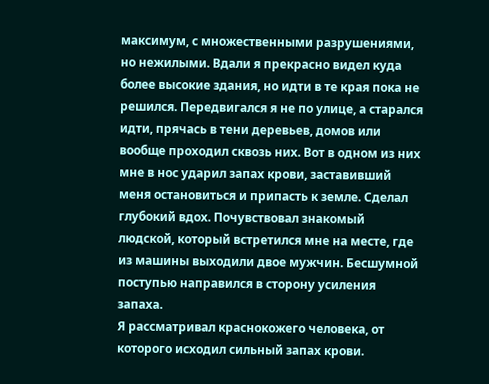максимум, с множественными разрушениями, но нежилыми. Вдали я прекрасно видел куда более высокие здания, но идти в те края пока не решился. Передвигался я не по улице, а старался идти, прячась в тени деревьев, домов или вообще проходил сквозь них. Вот в одном из них мне в нос ударил запах крови, заставивший меня остановиться и припасть к земле. Сделал глубокий вдох. Почувствовал знакомый людской, который встретился мне на месте, где из машины выходили двое мужчин. Бесшумной поступью направился в сторону усиления запаха.
Я рассматривал краснокожего человека, от которого исходил сильный запах крови.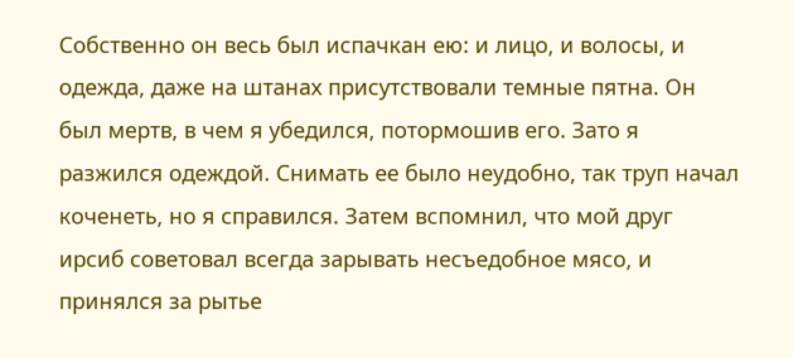Собственно он весь был испачкан ею: и лицо, и волосы, и одежда, даже на штанах присутствовали темные пятна. Он был мертв, в чем я убедился, потормошив его. Зато я разжился одеждой. Снимать ее было неудобно, так труп начал коченеть, но я справился. Затем вспомнил, что мой друг ирсиб советовал всегда зарывать несъедобное мясо, и принялся за рытье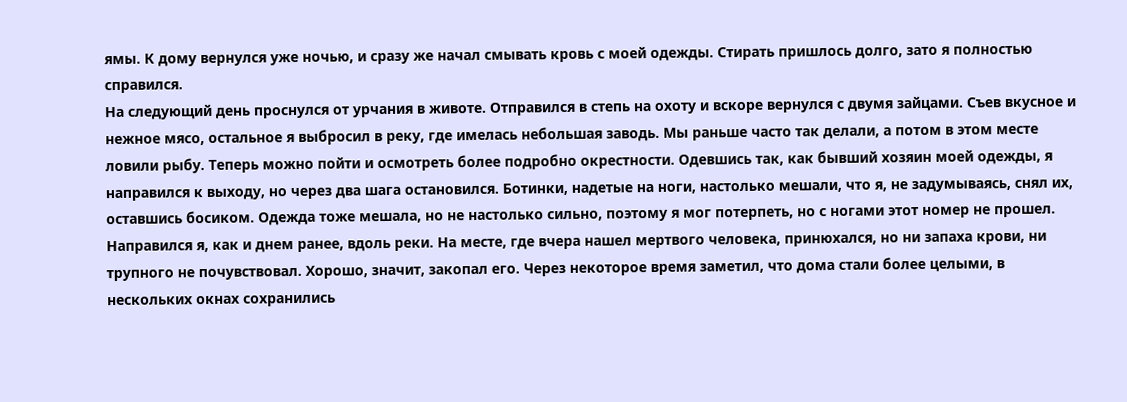ямы. К дому вернулся уже ночью, и сразу же начал смывать кровь с моей одежды. Стирать пришлось долго, зато я полностью справился.
На следующий день проснулся от урчания в животе. Отправился в степь на охоту и вскоре вернулся с двумя зайцами. Съев вкусное и нежное мясо, остальное я выбросил в реку, где имелась небольшая заводь. Мы раньше часто так делали, а потом в этом месте ловили рыбу. Теперь можно пойти и осмотреть более подробно окрестности. Одевшись так, как бывший хозяин моей одежды, я направился к выходу, но через два шага остановился. Ботинки, надетые на ноги, настолько мешали, что я, не задумываясь, снял их, оставшись босиком. Одежда тоже мешала, но не настолько сильно, поэтому я мог потерпеть, но с ногами этот номер не прошел.
Направился я, как и днем ранее, вдоль реки. На месте, где вчера нашел мертвого человека, принюхался, но ни запаха крови, ни трупного не почувствовал. Хорошо, значит, закопал его. Через некоторое время заметил, что дома стали более целыми, в нескольких окнах сохранились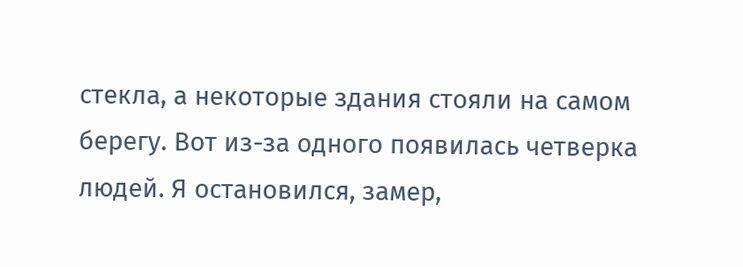стекла, а некоторые здания стояли на самом берегу. Вот из-за одного появилась четверка людей. Я остановился, замер,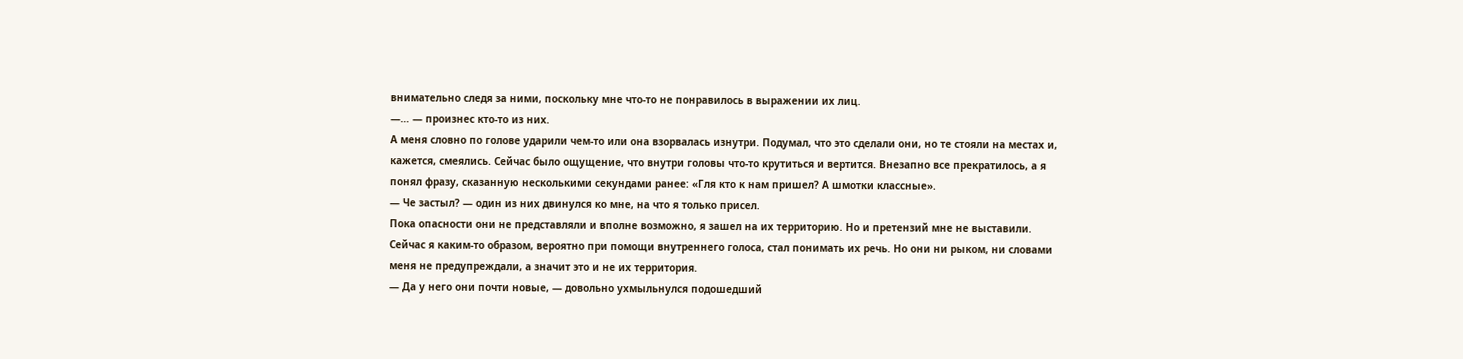внимательно следя за ними, поскольку мне что-то не понравилось в выражении их лиц.
—… — произнес кто-то из них.
А меня словно по голове ударили чем-то или она взорвалась изнутри. Подумал, что это сделали они, но те стояли на местах и, кажется, смеялись. Сейчас было ощущение, что внутри головы что-то крутиться и вертится. Внезапно все прекратилось, а я понял фразу, сказанную несколькими секундами ранее: «Гля кто к нам пришел? А шмотки классные».
— Че застыл? — один из них двинулся ко мне, на что я только присел.
Пока опасности они не представляли и вполне возможно, я зашел на их территорию. Но и претензий мне не выставили. Сейчас я каким-то образом, вероятно при помощи внутреннего голоса, стал понимать их речь. Но они ни рыком, ни словами меня не предупреждали, а значит это и не их территория.
— Да у него они почти новые, — довольно ухмыльнулся подошедший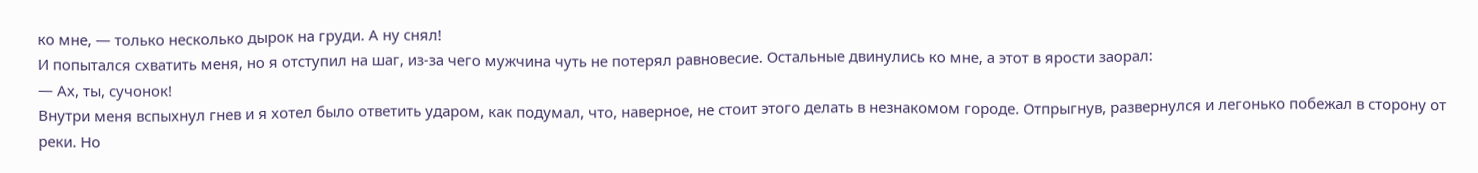ко мне, — только несколько дырок на груди. А ну снял!
И попытался схватить меня, но я отступил на шаг, из-за чего мужчина чуть не потерял равновесие. Остальные двинулись ко мне, а этот в ярости заорал:
— Ах, ты, сучонок!
Внутри меня вспыхнул гнев и я хотел было ответить ударом, как подумал, что, наверное, не стоит этого делать в незнакомом городе. Отпрыгнув, развернулся и легонько побежал в сторону от реки. Но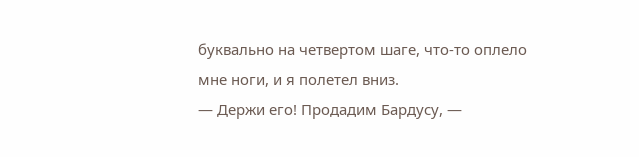буквально на четвертом шаге, что-то оплело мне ноги, и я полетел вниз.
— Держи его! Продадим Бардусу, —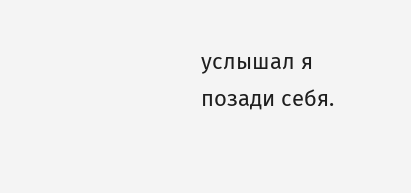услышал я позади себя.